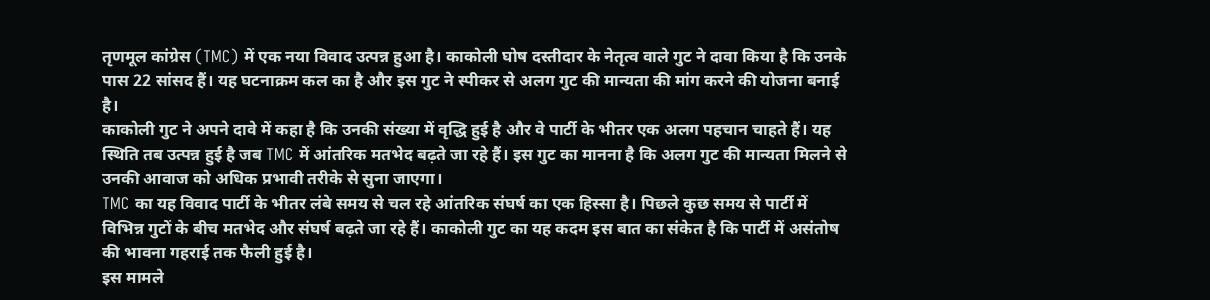तृणमूल कांग्रेस (TMC) में एक नया विवाद उत्पन्न हुआ है। काकोली घोष दस्तीदार के नेतृत्व वाले गुट ने दावा किया है कि उनके पास 22 सांसद हैं। यह घटनाक्रम कल का है और इस गुट ने स्पीकर से अलग गुट की मान्यता की मांग करने की योजना बनाई है।
काकोली गुट ने अपने दावे में कहा है कि उनकी संख्या में वृद्धि हुई है और वे पार्टी के भीतर एक अलग पहचान चाहते हैं। यह स्थिति तब उत्पन्न हुई है जब TMC में आंतरिक मतभेद बढ़ते जा रहे हैं। इस गुट का मानना है कि अलग गुट की मान्यता मिलने से उनकी आवाज को अधिक प्रभावी तरीके से सुना जाएगा।
TMC का यह विवाद पार्टी के भीतर लंबे समय से चल रहे आंतरिक संघर्ष का एक हिस्सा है। पिछले कुछ समय से पार्टी में विभिन्न गुटों के बीच मतभेद और संघर्ष बढ़ते जा रहे हैं। काकोली गुट का यह कदम इस बात का संकेत है कि पार्टी में असंतोष की भावना गहराई तक फैली हुई है।
इस मामले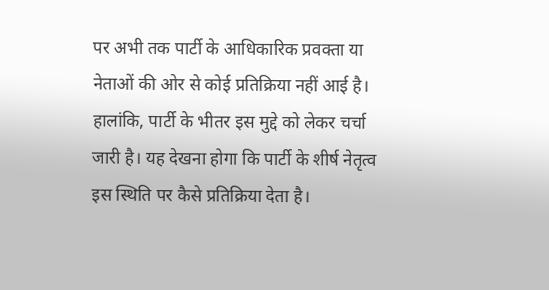पर अभी तक पार्टी के आधिकारिक प्रवक्ता या नेताओं की ओर से कोई प्रतिक्रिया नहीं आई है। हालांकि, पार्टी के भीतर इस मुद्दे को लेकर चर्चा जारी है। यह देखना होगा कि पार्टी के शीर्ष नेतृत्व इस स्थिति पर कैसे प्रतिक्रिया देता है।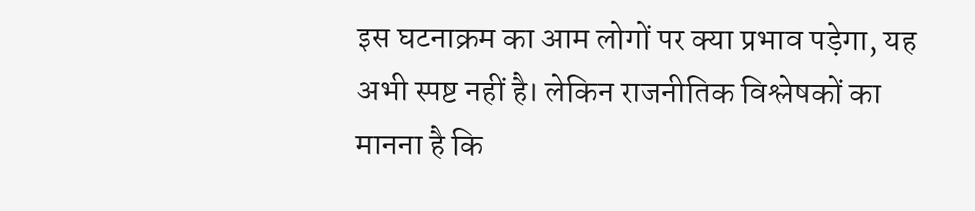इस घटनाक्रम का आम लोगों पर क्या प्रभाव पड़ेगा, यह अभी स्पष्ट नहीं है। लेकिन राजनीतिक विश्लेषकों का मानना है कि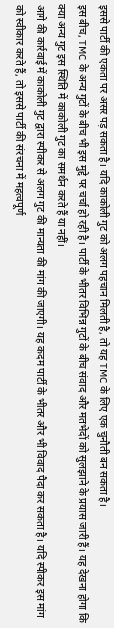इससे पार्टी की एकता पर असर पड़ सकता है। यदि काकोली गुट को अलग पहचान मिलती है, तो यह TMC के लिए एक चुनौती बन सकता है।
इस बीच, TMC के अन्य गुटों के बीच भी इस मुद्दे पर चर्चा हो रही है। पार्टी के भीतर विभिन्न गुटों के बीच संवाद और मतभेदों को सुलझाने के प्रयास जारी हैं। यह देखना होगा कि क्या अन्य गुट इस स्थिति में काकोली गुट का समर्थन करते हैं या नहीं।
आगे की कार्रवाई में काकोली गुट द्वारा स्पीकर से अलग गुट की मान्यता की मांग की जाएगी। यह कदम पार्टी के भीतर और भी विवाद पैदा कर सकता है। यदि स्पीकर इस मांग को स्वीकार करते हैं, तो इससे पार्टी की संरचना में महत्वपूर्ण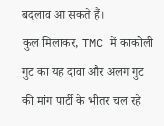बदलाव आ सकते हैं।
कुल मिलाकर, TMC में काकोली गुट का यह दावा और अलग गुट की मांग पार्टी के भीतर चल रहे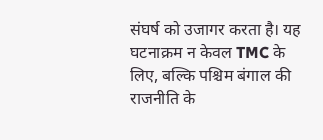संघर्ष को उजागर करता है। यह घटनाक्रम न केवल TMC के लिए, बल्कि पश्चिम बंगाल की राजनीति के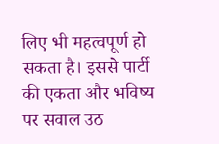लिए भी महत्वपूर्ण हो सकता है। इससे पार्टी की एकता और भविष्य पर सवाल उठ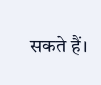सकते हैं।